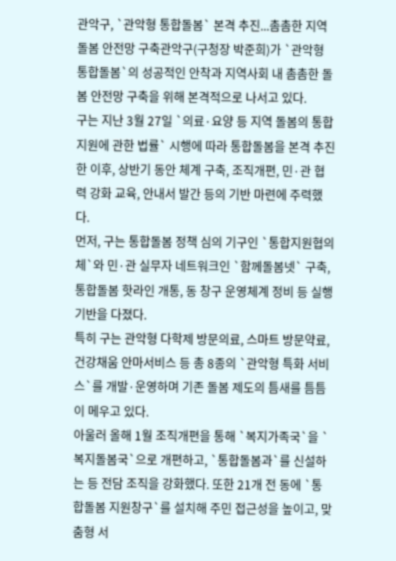관악구, `관악형 통합돌봄` 본격 추진...촘촘한 지역 돌봄 안전망 구축관악구(구청장 박준희)가 `관악형 통합돌봄`의 성공적인 안착과 지역사회 내 촘촘한 돌봄 안전망 구축을 위해 본격적으로 나서고 있다.
구는 지난 3월 27일 `의료·요양 등 지역 돌봄의 통합지원에 관한 법률` 시행에 따라 통합돌봄을 본격 추진한 이후, 상반기 동안 체계 구축, 조직개편, 민·관 협력 강화 교육, 안내서 발간 등의 기반 마련에 주력했다.
먼저, 구는 통합돌봄 정책 심의 기구인 `통합지원협의체`와 민·관 실무자 네트워크인 `함께돌봄넷` 구축, 통합돌봄 핫라인 개통, 동 창구 운영체계 정비 등 실행 기반을 다졌다.
특히 구는 관악형 다학제 방문의료, 스마트 방문약료, 건강채움 안마서비스 등 총 8종의 `관악형 특화 서비스`를 개발·운영하며 기존 돌봄 제도의 틈새를 틈틈이 메우고 있다.
아울러 올해 1월 조직개편을 통해 `복지가족국`을 `복지돌봄국`으로 개편하고, `통합돌봄과`를 신설하는 등 전담 조직을 강화했다. 또한 21개 전 동에 `통합돌봄 지원창구`를 설치해 주민 접근성을 높이고, 맞춤형 서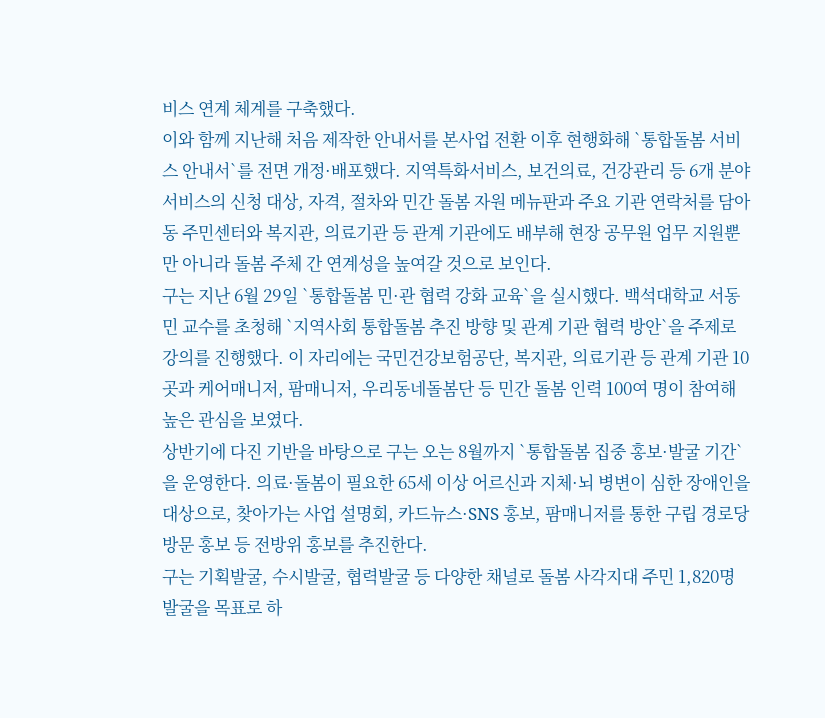비스 연계 체계를 구축했다.
이와 함께 지난해 처음 제작한 안내서를 본사업 전환 이후 현행화해 `통합돌봄 서비스 안내서`를 전면 개정·배포했다. 지역특화서비스, 보건의료, 건강관리 등 6개 분야 서비스의 신청 대상, 자격, 절차와 민간 돌봄 자원 메뉴판과 주요 기관 연락처를 담아 동 주민센터와 복지관, 의료기관 등 관계 기관에도 배부해 현장 공무원 업무 지원뿐만 아니라 돌봄 주체 간 연계성을 높여갈 것으로 보인다.
구는 지난 6월 29일 `통합돌봄 민·관 협력 강화 교육`을 실시했다. 백석대학교 서동민 교수를 초청해 `지역사회 통합돌봄 추진 방향 및 관계 기관 협력 방안`을 주제로 강의를 진행했다. 이 자리에는 국민건강보험공단, 복지관, 의료기관 등 관계 기관 10곳과 케어매니저, 팜매니저, 우리동네돌봄단 등 민간 돌봄 인력 100여 명이 참여해 높은 관심을 보였다.
상반기에 다진 기반을 바탕으로 구는 오는 8월까지 `통합돌봄 집중 홍보·발굴 기간`을 운영한다. 의료·돌봄이 필요한 65세 이상 어르신과 지체·뇌 병변이 심한 장애인을 대상으로, 찾아가는 사업 설명회, 카드뉴스·SNS 홍보, 팜매니저를 통한 구립 경로당 방문 홍보 등 전방위 홍보를 추진한다.
구는 기획발굴, 수시발굴, 협력발굴 등 다양한 채널로 돌봄 사각지대 주민 1,820명 발굴을 목표로 하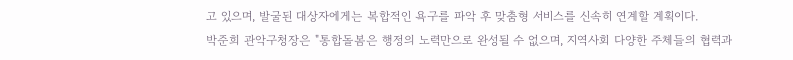고 있으며, 발굴된 대상자에게는 복합적인 욕구를 파악 후 맞춤형 서비스를 신속히 연계할 계획이다.
박준희 관악구청장은 "통합돌봄은 행정의 노력만으로 완성될 수 없으며, 지역사회 다양한 주체들의 협력과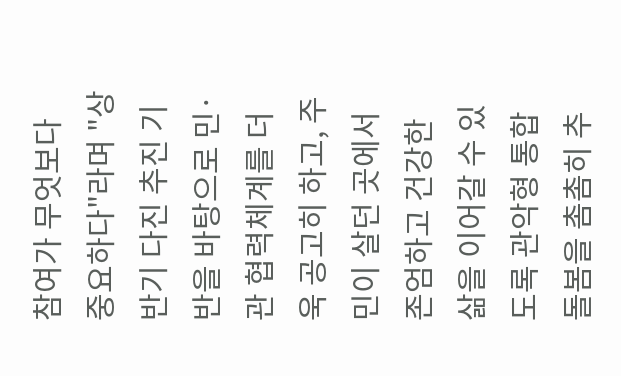참여가 무엇보다 중요하다"라며 "상반기 다진 추진 기반을 바탕으로 민·관 협력체계를 더욱 공고히 하고, 주민이 살던 곳에서 존엄하고 건강한 삶을 이어갈 수 있도록 관악형 통합돌봄을 촘촘히 추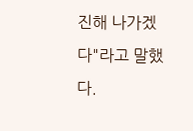진해 나가겠다"라고 말했다.